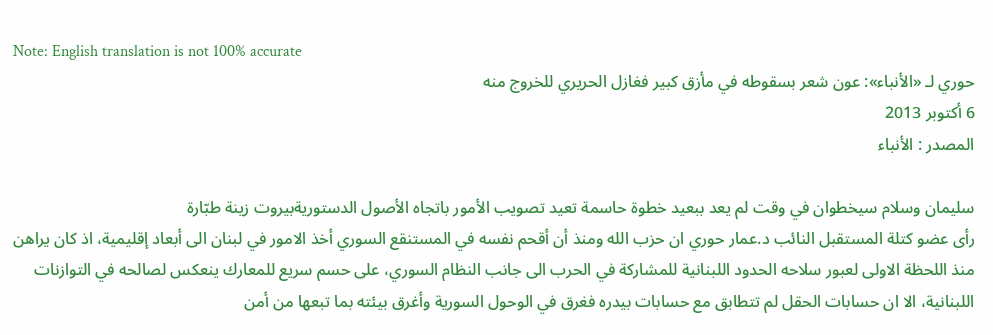Note: English translation is not 100% accurate
حوري لـ «الأنباء»: عون شعر بسقوطه في مأزق كبير فغازل الحريري للخروج منه
6 أكتوبر 2013
المصدر : الأنباء

سليمان وسلام سيخطوان في وقت لم يعد ببعيد خطوة حاسمة تعيد تصويب الأمور باتجاه الأصول الدستوريةبيروت زينة طبّارة
رأى عضو كتلة المستقبل النائب د.عمار حوري ان حزب الله ومنذ أن أقحم نفسه في المستنقع السوري أخذ الامور في لبنان الى أبعاد إقليمية، اذ كان يراهن منذ اللحظة الاولى لعبور سلاحه الحدود اللبنانية للمشاركة في الحرب الى جانب النظام السوري، على حسم سريع للمعارك ينعكس لصالحه في التوازنات اللبنانية، الا ان حسابات الحقل لم تتطابق مع حسابات بيدره فغرق في الوحول السورية وأغرق بيئته بما تبعها من أمن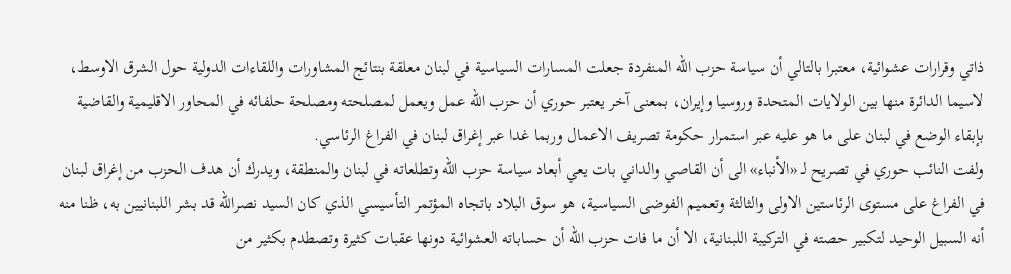ذاتي وقرارات عشوائية، معتبرا بالتالي أن سياسة حزب الله المنفردة جعلت المسارات السياسية في لبنان معلقة بنتائج المشاورات واللقاءات الدولية حول الشرق الاوسط، لاسيما الدائرة منها بين الولايات المتحدة وروسيا وإيران، بمعنى آخر يعتبر حوري أن حزب الله عمل ويعمل لمصلحته ومصلحة حلفائه في المحاور الاقليمية والقاضية بإبقاء الوضع في لبنان على ما هو عليه عبر استمرار حكومة تصريف الاعمال وربما غدا عبر إغراق لبنان في الفراغ الرئاسي.
ولفت النائب حوري في تصريح لـ «الأنباء» الى أن القاصي والداني بات يعي أبعاد سياسة حزب الله وتطلعاته في لبنان والمنطقة، ويدرك أن هدف الحزب من إغراق لبنان في الفراغ على مستوى الرئاستين الاولى والثالثة وتعميم الفوضى السياسية، هو سوق البلاد باتجاه المؤتمر التأسيسي الذي كان السيد نصرالله قد بشر اللبنانيين به، ظنا منه أنه السبيل الوحيد لتكبير حصته في التركيبة اللبنانية، الا أن ما فات حزب الله أن حساباته العشوائية دونها عقبات كثيرة وتصطدم بكثير من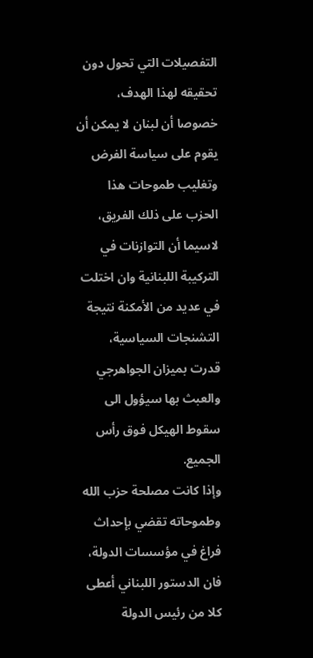التفصيلات التي تحول دون تحقيقه لهذا الهدف، خصوصا أن لبنان لا يمكن أن يقوم على سياسة الفرض وتغليب طموحات هذا الحزب على ذلك الفريق، لاسيما أن التوازنات في التركيبة اللبنانية وان اختلت في عديد من الأمكنة نتيجة التشنجات السياسية، قدرت بميزان الجواهرجي والعبث بها سيؤول الى سقوط الهيكل فوق رأس الجميع.
وإذا كانت مصلحة حزب الله وطموحاته تقضي بإحداث فراغ في مؤسسات الدولة، فان الدستور اللبناني أعطى كلا من رئيس الدولة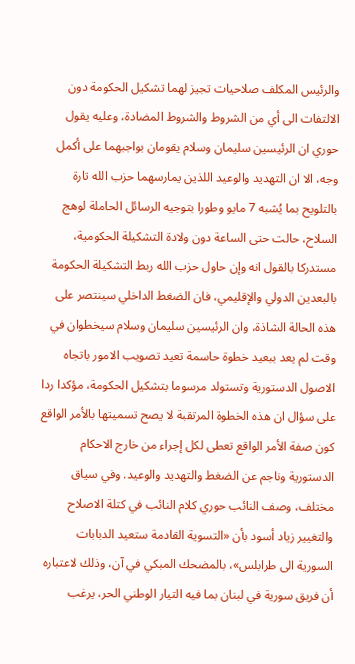والرئيس المكلف صلاحيات تجيز لهما تشكيل الحكومة دون الالتفات الى أي من الشروط والشروط المضادة، وعليه يقول حوري ان الرئيسين سليمان وسلام يقومان بواجبهما على أكمل وجه، الا ان التهديد والوعيد اللذين يمارسهما حزب الله تارة بالتلويح بما يُشبه 7 مايو وطورا بتوجيه الرسائل الحاملة لوهج السلاح، حالت حتى الساعة دون ولادة التشكيلة الحكومية، مستدركا بالقول انه وإن حاول حزب الله ربط التشكيلة الحكومة بالبعدين الدولي والإقليمي، فان الضغط الداخلي سينتصر على هذه الحالة الشاذة، وان الرئيسين سليمان وسلام سيخطوان في وقت لم يعد ببعيد خطوة حاسمة تعيد تصويب الامور باتجاه الاصول الدستورية وتستولد مرسوما بتشكيل الحكومة، مؤكدا ردا على سؤال ان هذه الخطوة المرتقبة لا يصح تسميتها بالأمر الواقع كون صفة الأمر الواقع تعطى لكل إجراء من خارج الاحكام الدستورية وناجم عن الضغط والتهديد والوعيد. وفي سياق مختلف، وصف النائب حوري كلام النائب في كتلة الاصلاح والتغيير زياد أسود بأن «التسوية القادمة ستعيد الدبابات السورية الى طرابلس»، بالمضحك المبكي في آن، وذلك لاعتباره أن فريق سورية في لبنان بما فيه التيار الوطني الحر، يرغب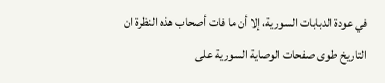في عودة الدبابات السورية، إلا أن ما فات أصحاب هذه النظرة ان التاريخ طوى صفحات الوصاية السورية على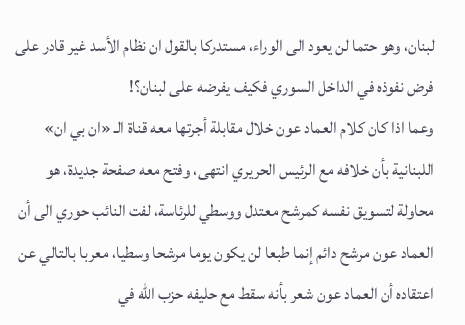لبنان، وهو حتما لن يعود الى الوراء، مستدركا بالقول ان نظام الأسد غير قادر على فرض نفوذه في الداخل السوري فكيف يفرضه على لبنان؟!
وعما اذا كان كلام العماد عون خلال مقابلة أجرتها معه قناة الـ «ان بي ان» اللبنانية بأن خلافه مع الرئيس الحريري انتهى، وفتح معه صفحة جديدة، هو محاولة لتسويق نفسه كمرشح معتدل ووسطي للرئاسة، لفت النائب حوري الى أن العماد عون مرشح دائم إنما طبعا لن يكون يوما مرشحا وسطيا، معربا بالتالي عن اعتقاده أن العماد عون شعر بأنه سقط مع حليفه حزب الله في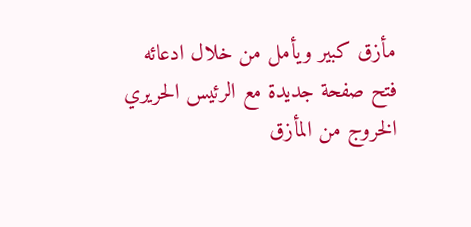مأزق كبير ويأمل من خلال ادعائه فتح صفحة جديدة مع الرئيس الحريري الخروج من المأزق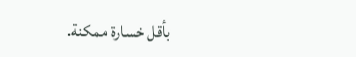بأقل خسارة ممكنة.